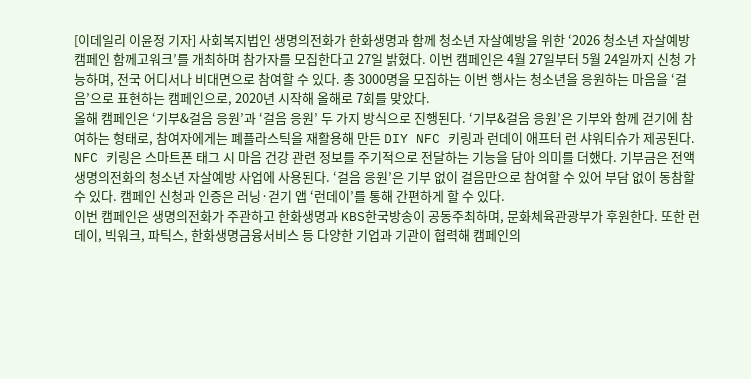[이데일리 이윤정 기자] 사회복지법인 생명의전화가 한화생명과 함께 청소년 자살예방을 위한 ‘2026 청소년 자살예방 캠페인 함께고워크’를 개최하며 참가자를 모집한다고 27일 밝혔다. 이번 캠페인은 4월 27일부터 5월 24일까지 신청 가능하며, 전국 어디서나 비대면으로 참여할 수 있다. 총 3000명을 모집하는 이번 행사는 청소년을 응원하는 마음을 ‘걸음’으로 표현하는 캠페인으로, 2020년 시작해 올해로 7회를 맞았다.
올해 캠페인은 ‘기부&걸음 응원’과 ‘걸음 응원’ 두 가지 방식으로 진행된다. ‘기부&걸음 응원’은 기부와 함께 걷기에 참여하는 형태로, 참여자에게는 폐플라스틱을 재활용해 만든 DIY NFC 키링과 런데이 애프터 런 샤워티슈가 제공된다. NFC 키링은 스마트폰 태그 시 마음 건강 관련 정보를 주기적으로 전달하는 기능을 담아 의미를 더했다. 기부금은 전액 생명의전화의 청소년 자살예방 사업에 사용된다. ‘걸음 응원’은 기부 없이 걸음만으로 참여할 수 있어 부담 없이 동참할 수 있다. 캠페인 신청과 인증은 러닝·걷기 앱 ‘런데이’를 통해 간편하게 할 수 있다.
이번 캠페인은 생명의전화가 주관하고 한화생명과 KBS한국방송이 공동주최하며, 문화체육관광부가 후원한다. 또한 런데이, 빅워크, 파틱스, 한화생명금융서비스 등 다양한 기업과 기관이 협력해 캠페인의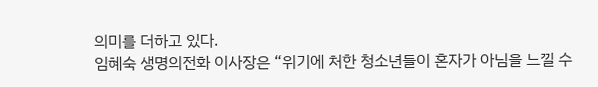의미를 더하고 있다.
임혜숙 생명의전화 이사장은 “위기에 처한 청소년들이 혼자가 아님을 느낄 수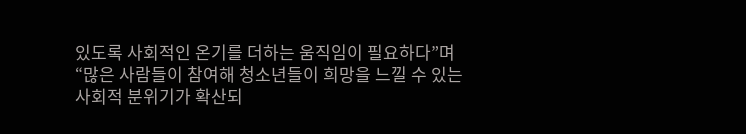있도록 사회적인 온기를 더하는 움직임이 필요하다”며 “많은 사람들이 참여해 청소년들이 희망을 느낄 수 있는 사회적 분위기가 확산되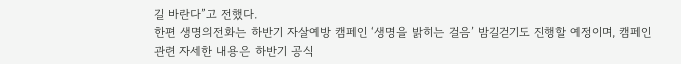길 바란다”고 전했다.
한편 생명의전화는 하반기 자살예방 캠페인 ‘생명을 밝히는 걸음’ 밤길걷기도 진행할 예정이며, 캠페인 관련 자세한 내용은 하반기 공식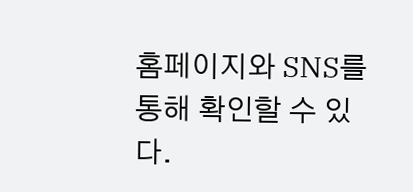홈페이지와 SNS를 통해 확인할 수 있다.